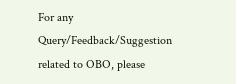For any Query/Feedback/Suggestion related to OBO, please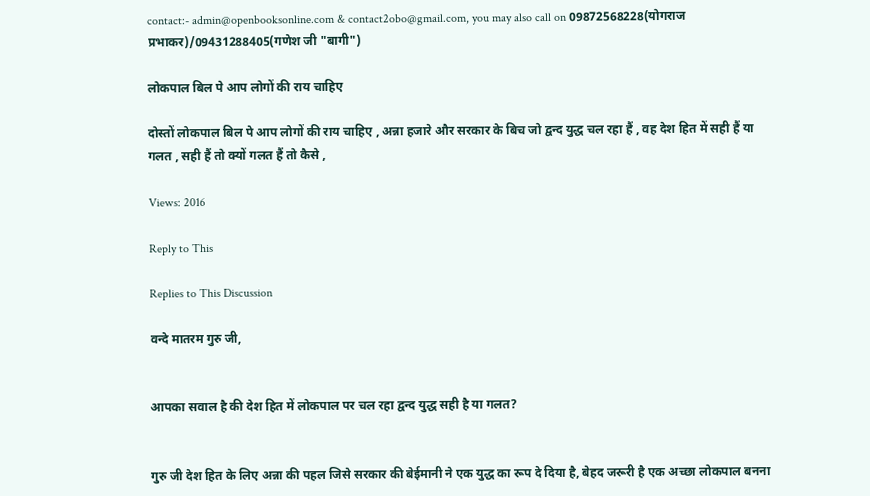contact:- admin@openbooksonline.com & contact2obo@gmail.com, you may also call on 09872568228(योगराज प्रभाकर)/09431288405(गणेश जी "बागी")

लोकपाल बिल पे आप लोगों की राय चाहिए

दोस्तों लोकपाल बिल पे आप लोगों की राय चाहिए , अन्ना हजारे और सरकार के बिच जो द्वन्द युद्ध चल रहा हैं , वह देश हित में सही हैं या गलत , सही हैं तो क्यों गलत हैं तो कैसे ,

Views: 2016

Reply to This

Replies to This Discussion

वन्दे मातरम गुरु जी,


आपका सवाल है की देश हित में लोकपाल पर चल रहा द्वन्द युद्ध सही है या गलत?


गुरु जी देश हित के लिए अन्ना की पहल जिसे सरकार की बेईमानी ने एक युद्ध का रूप दे दिया है, बेहद जरूरी है एक अच्छा लोकपाल बनना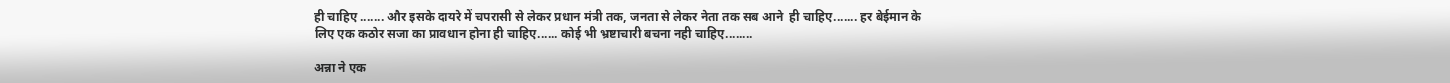ही चाहिए ....... और इसके दायरे में चपरासी से लेकर प्रधान मंत्री तक, जनता से लेकर नेता तक सब आने  ही चाहिए....... हर बेईमान के लिए एक कठोर सजा का प्रावधान होना ही चाहिए...... कोई भी भ्रष्टाचारी बचना नही चाहिए........

अन्ना ने एक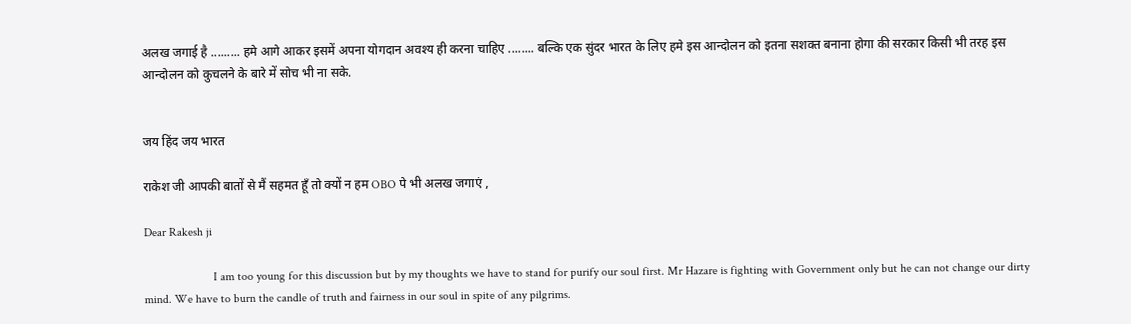अलख जगाई है ......... हमे आगे आकर इसमें अपना योगदान अवश्य ही करना चाहिए ........ बल्कि एक सुंदर भारत के लिए हमे इस आन्दोलन को इतना सशक्त बनाना होगा की सरकार किसी भी तरह इस आन्दोलन को कुचलने के बारे में सोच भी ना सके.


जय हिंद जय भारत

राकेश जी आपकी बातों से मैं सहमत हूँ तो क्यों न हम OBO पे भी अलख जगाएं ,

Dear Rakesh ji

                       I am too young for this discussion but by my thoughts we have to stand for purify our soul first. Mr Hazare is fighting with Government only but he can not change our dirty mind. We have to burn the candle of truth and fairness in our soul in spite of any pilgrims.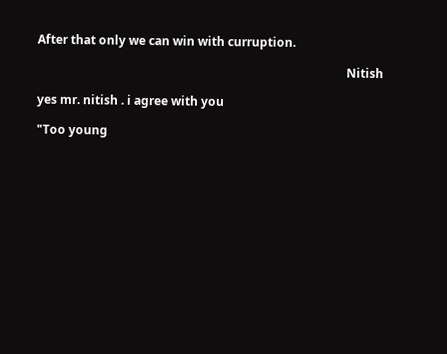After that only we can win with curruption.

                                                                                                       Nitish

yes mr. nitish . i agree with you

"Too young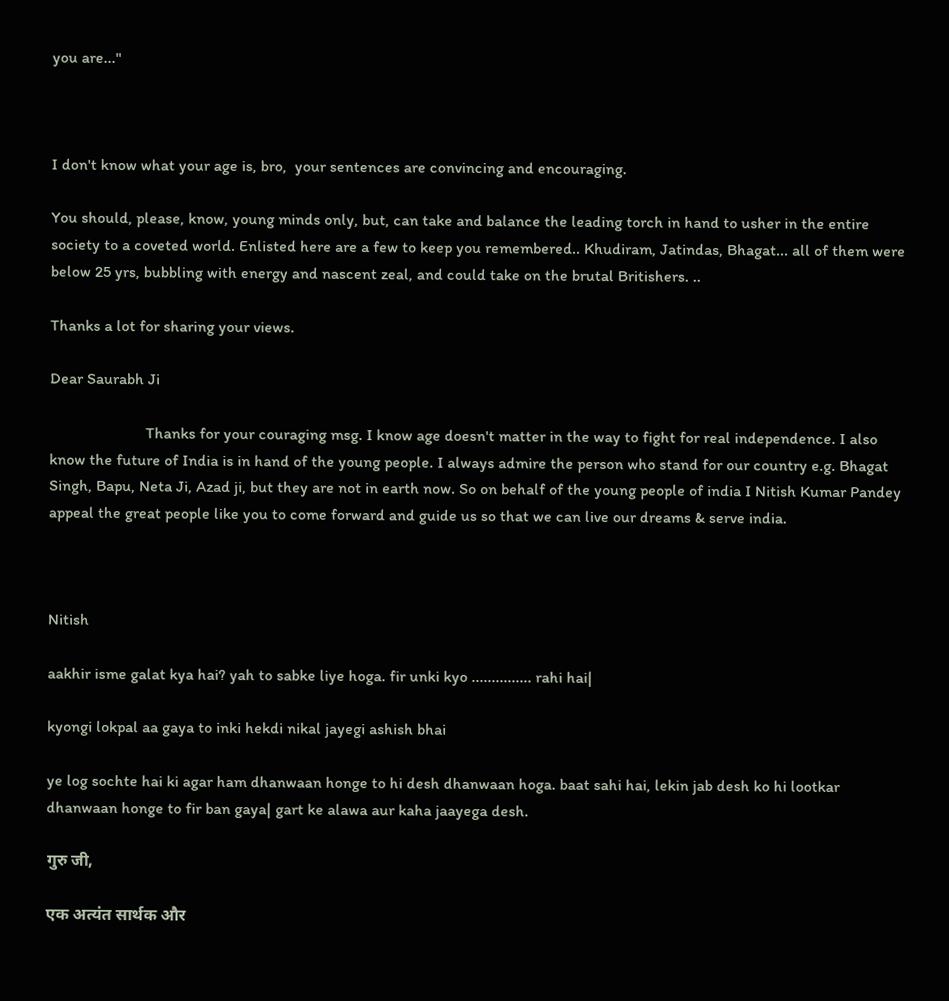you are..."



I don't know what your age is, bro,  your sentences are convincing and encouraging.

You should, please, know, young minds only, but, can take and balance the leading torch in hand to usher in the entire society to a coveted world. Enlisted here are a few to keep you remembered.. Khudiram, Jatindas, Bhagat... all of them were below 25 yrs, bubbling with energy and nascent zeal, and could take on the brutal Britishers. ..

Thanks a lot for sharing your views.

Dear Saurabh Ji

                        Thanks for your couraging msg. I know age doesn't matter in the way to fight for real independence. I also know the future of India is in hand of the young people. I always admire the person who stand for our country e.g. Bhagat Singh, Bapu, Neta Ji, Azad ji, but they are not in earth now. So on behalf of the young people of india I Nitish Kumar Pandey appeal the great people like you to come forward and guide us so that we can live our dreams & serve india.



Nitish

aakhir isme galat kya hai? yah to sabke liye hoga. fir unki kyo ............... rahi hai|

kyongi lokpal aa gaya to inki hekdi nikal jayegi ashish bhai

ye log sochte hai ki agar ham dhanwaan honge to hi desh dhanwaan hoga. baat sahi hai, lekin jab desh ko hi lootkar dhanwaan honge to fir ban gaya| gart ke alawa aur kaha jaayega desh.

गुरु जी,

एक अत्यंत सार्थक और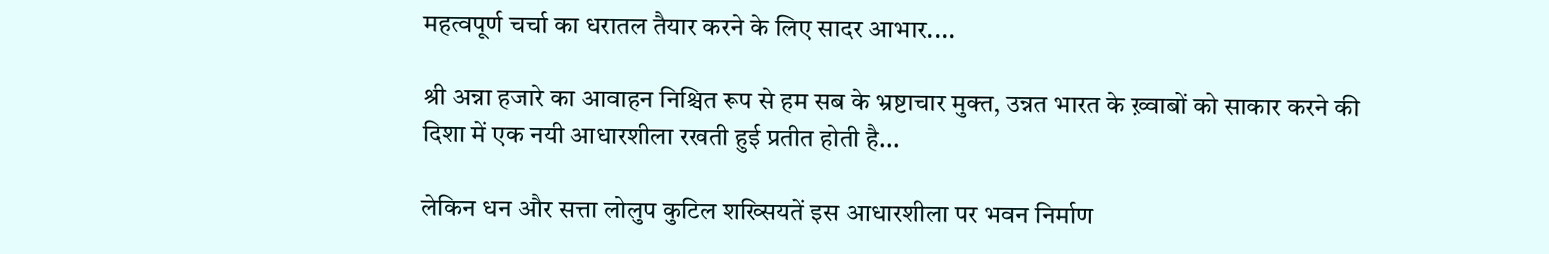महत्वपूर्ण चर्चा का धरातल तैयार करने के लिए सादर आभार....

श्री अन्ना हजारे का आवाहन निश्चित रूप से हम सब के भ्रष्टाचार मुक्त, उन्नत भारत के ख़्वाबों को साकार करने की दिशा में एक नयी आधारशीला रखती हुई प्रतीत होती है...

लेकिन धन और सत्ता लोलुप कुटिल शख्सियतें इस आधारशीला पर भवन निर्माण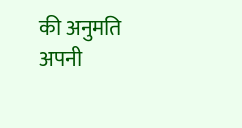की अनुमति अपनी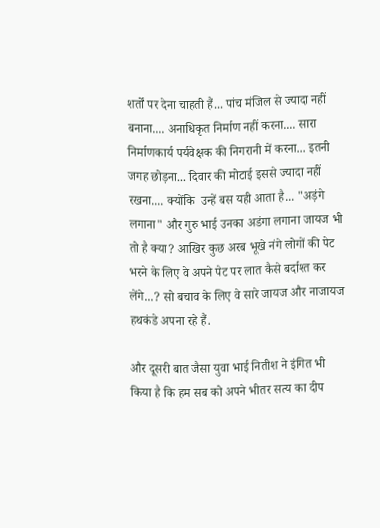शर्तों पर देना चाहती हैं... पांच मंजिल से ज्यादा नहीं  बनाना.... अनाधिकृत निर्माण नहीं करना.... सारा निर्माणकार्य पर्यवेक्षक की निगरानी में करना... इतनी जगह छोड़ना... दिवार की मोटाई इससे ज्यादा नहीं रखना.... क्योंकि  उन्हें बस यही आता है... "अड़ंगे लगाना" और गुरु भाई उनका अडंगा लगाना जायज भी तो है क्या? आखिर कुछ अरब भूखे नंगे लोगों की पेट भरने के लिए वे अपने पेट पर लात कैसे बर्दाश्त कर लेंगे...? सो बचाव के लिए वे सारे जायज और नाजायज हथकंडे अपना रहे हैं.

और दूसरी बात जैसा युवा भाई नितीश ने इंगित भी किया है कि हम सब को अपने भीतर सत्य का दीप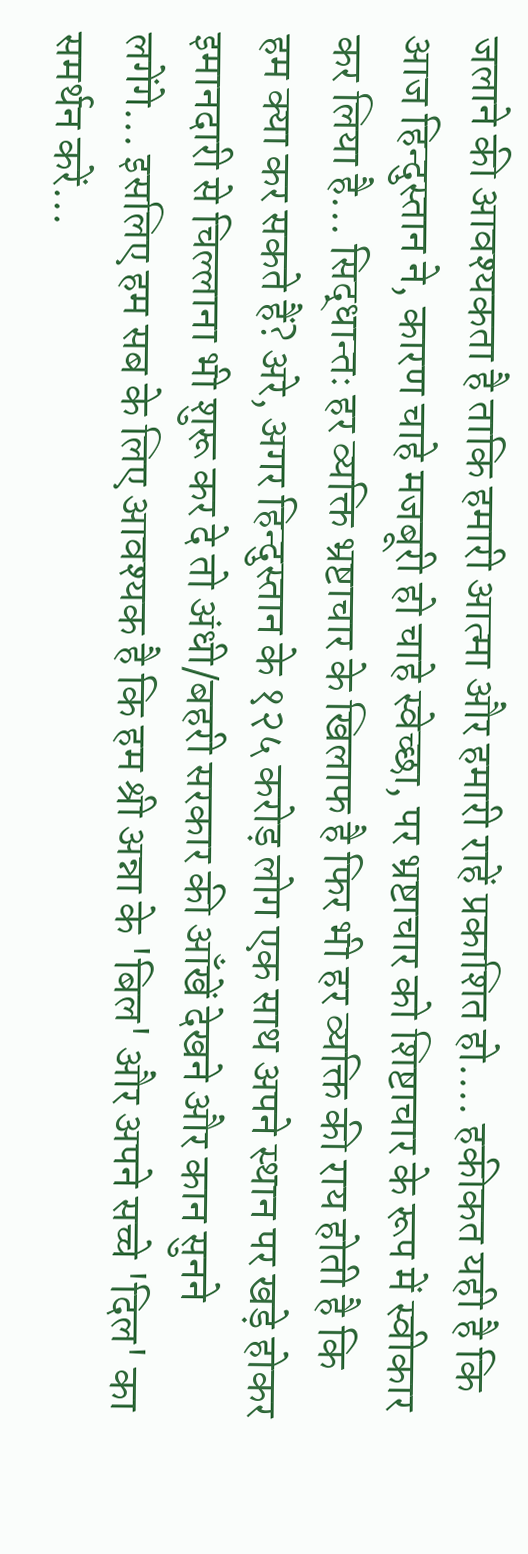जलाने की आवश्यकता है ताकि हमारी आत्मा और हमारी राहें प्रकाशित हो.... हकीकत यही है कि आज हिन्दुस्तान ने, कारण चाहे मजबूरी हो चाहे स्वेच्छा, पर भ्रष्टाचार को शिष्टाचार के रूप में स्वीकार कर लिया है... सिद्धान्तः हर व्यक्ति भ्रष्टाचार के खिलाफ है फिर भी हर व्यक्ति की राय होती है कि हम क्या कर सकते हैं? अरे, अगर हिन्दुस्तान के १२५ करोड़ लोग एक साथ अपने स्थान पर खड़े होकर इमानदारी से चिल्लाना भी शुरू कर दे तो अंधी/बहरी सरकार की आँखें देखने और कान सुनने लगेंगे... इसलिए हम सब के लिए आवश्यक है कि हम श्री अन्ना के 'बिल' और अपने सच्चे 'दिल' का समर्थन करें...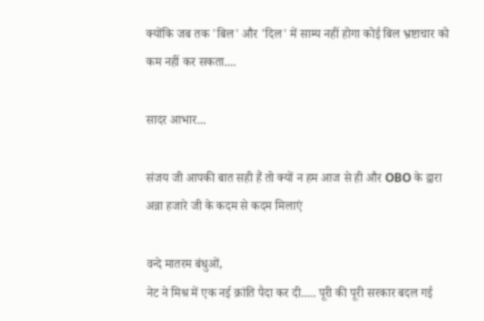क्योंकि जब तक 'बिल' और 'दिल' में साम्य नहीं होगा कोई बिल भ्रष्टाचार को कम नहीं कर सकता....

सादर आभार...

संजय जी आपकी बात सही हैं तो क्यों न हम आज से ही और OBO के द्वारा अन्ना हजारे जी के कदम से कदम मिलाएं

वन्दे मातरम बंधुओं,
नेट ने मिश्र में एक नई क्रांति पैदा कर दी..... पूरी की पूरी सरकार बदल गई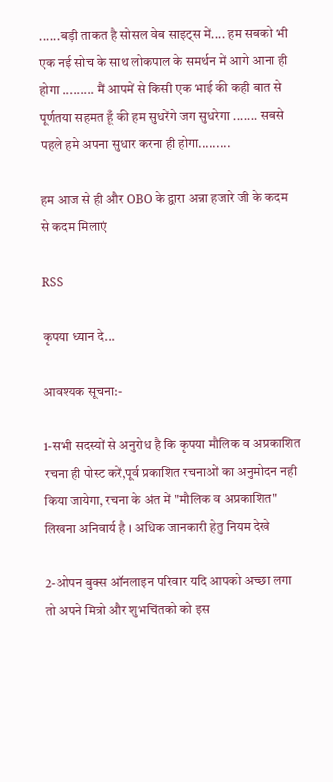......बड़ी ताकत है सोसल वेब साइट्स में.... हम सबको भी एक नई सोच के साथ लोकपाल के समर्थन में आगे आना ही होगा ......... मैं आपमें से किसी एक भाई की कही बात से पूर्णतया सहमत हूँ की हम सुधरेंगे जग सुधरेगा ....... सबसे पहले हमे अपना सुधार करना ही होगा.........

हम आज से ही और OBO के द्वारा अन्ना हजारे जी के कदम से कदम मिलाएं

RSS

कृपया ध्यान दे...

आवश्यक सूचना:-

1-सभी सदस्यों से अनुरोध है कि कृपया मौलिक व अप्रकाशित रचना ही पोस्ट करें,पूर्व प्रकाशित रचनाओं का अनुमोदन नही किया जायेगा, रचना के अंत में "मौलिक व अप्रकाशित" लिखना अनिवार्य है । अधिक जानकारी हेतु नियम देखे

2-ओपन बुक्स ऑनलाइन परिवार यदि आपको अच्छा लगा तो अपने मित्रो और शुभचिंतको को इस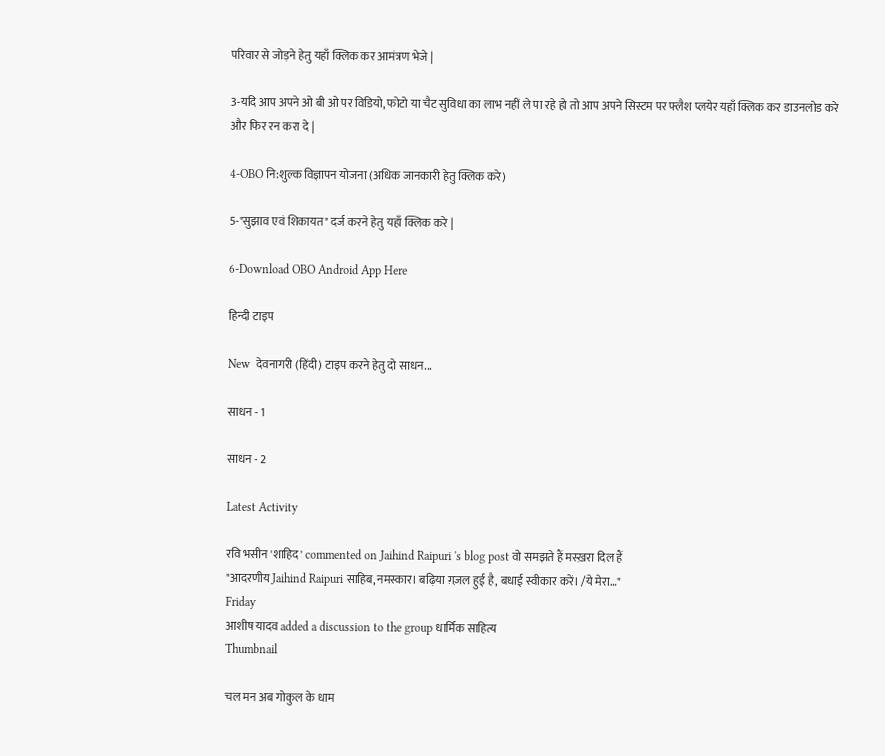परिवार से जोड़ने हेतु यहाँ क्लिक कर आमंत्रण भेजे |

3-यदि आप अपने ओ बी ओ पर विडियो, फोटो या चैट सुविधा का लाभ नहीं ले पा रहे हो तो आप अपने सिस्टम पर फ्लैश प्लयेर यहाँ क्लिक कर डाउनलोड करे और फिर रन करा दे |

4-OBO नि:शुल्क विज्ञापन योजना (अधिक जानकारी हेतु क्लिक करे)

5-"सुझाव एवं शिकायत" दर्ज करने हेतु यहाँ क्लिक करे |

6-Download OBO Android App Here

हिन्दी टाइप

New  देवनागरी (हिंदी) टाइप करने हेतु दो साधन...

साधन - 1

साधन - 2

Latest Activity

रवि भसीन 'शाहिद' commented on Jaihind Raipuri 's blog post वो समझते हैं मस्ख़रा दिल हैं
"आदरणीय Jaihind Raipuri साहिब, नमस्कार। बढ़िया ग़ज़ल हुई है, बधाई स्वीकार करें। /ये मेरा…"
Friday
आशीष यादव added a discussion to the group धार्मिक साहित्य
Thumbnail

चल मन अब गोकुल के धाम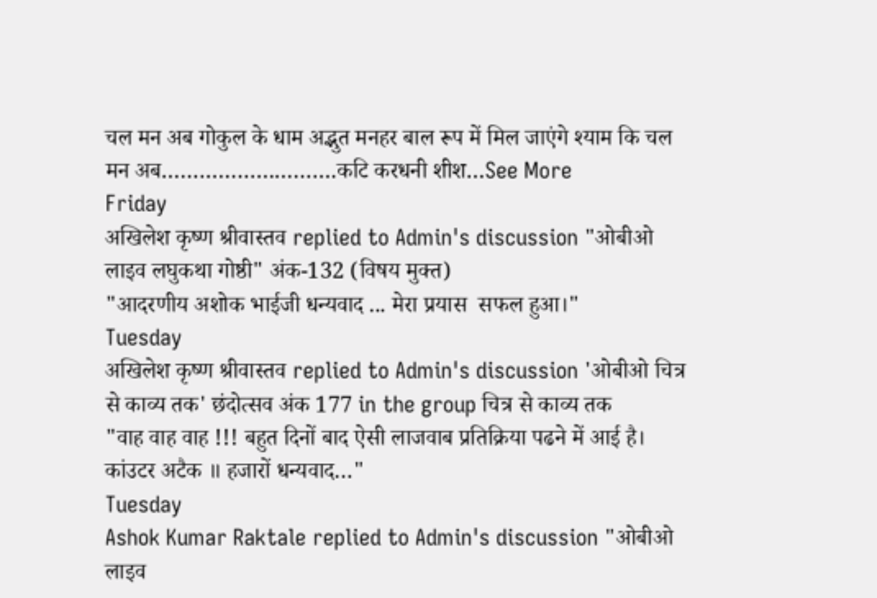चल मन अब गोकुल के धाम अद्भुत मनहर बाल रूप में मिल जाएंगे श्याम कि चल मन अब……………………….कटि करधनी शीश…See More
Friday
अखिलेश कृष्ण श्रीवास्तव replied to Admin's discussion "ओबीओ लाइव लघुकथा गोष्ठी" अंक-132 (विषय मुक्त)
"आदरणीय अशोक भाईजी धन्यवाद ... मेरा प्रयास  सफल हुआ।"
Tuesday
अखिलेश कृष्ण श्रीवास्तव replied to Admin's discussion 'ओबीओ चित्र से काव्य तक' छंदोत्सव अंक 177 in the group चित्र से काव्य तक
"वाह वाह वाह !!! बहुत दिनों बाद ऐसी लाजवाब प्रतिक्रिया पढने में आई है। कांउटर अटैक ॥ हजारों धन्यवाद…"
Tuesday
Ashok Kumar Raktale replied to Admin's discussion "ओबीओ लाइव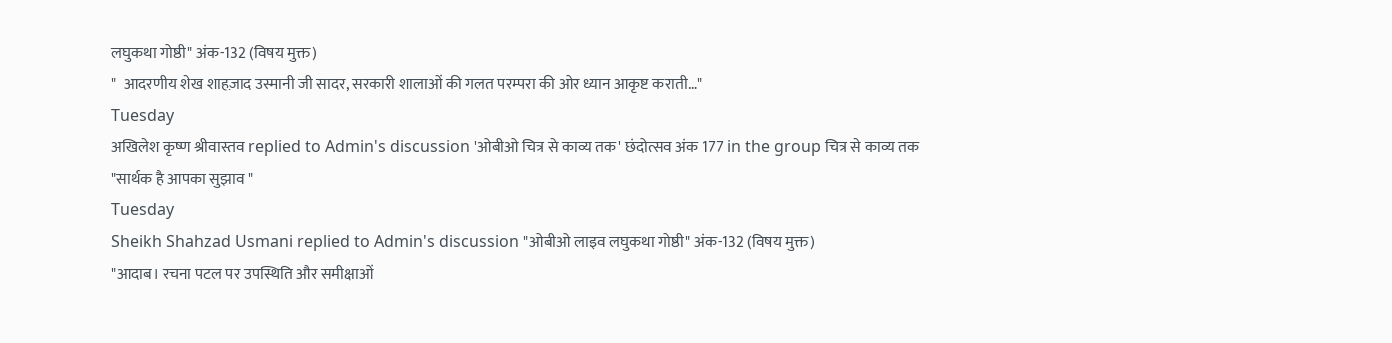लघुकथा गोष्ठी" अंक-132 (विषय मुक्त)
"  आदरणीय शेख शाहज़ाद उस्मानी जी सादर, सरकारी शालाओं की गलत परम्परा की ओर ध्यान आकृष्ट कराती…"
Tuesday
अखिलेश कृष्ण श्रीवास्तव replied to Admin's discussion 'ओबीओ चित्र से काव्य तक' छंदोत्सव अंक 177 in the group चित्र से काव्य तक
"सार्थक है आपका सुझाव "
Tuesday
Sheikh Shahzad Usmani replied to Admin's discussion "ओबीओ लाइव लघुकथा गोष्ठी" अंक-132 (विषय मुक्त)
"आदाब।‌ रचना पटल पर उपस्थिति और समीक्षाओं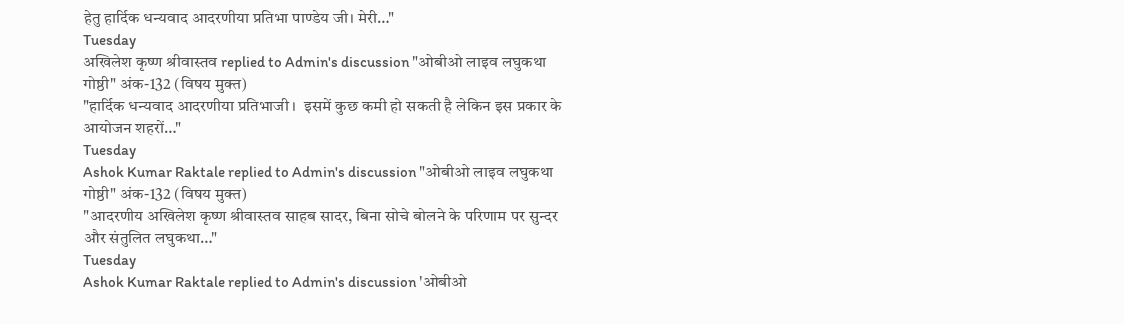हेतु हार्दिक धन्यवाद आदरणीया प्रतिभा पाण्डेय जी। मेरी…"
Tuesday
अखिलेश कृष्ण श्रीवास्तव replied to Admin's discussion "ओबीओ लाइव लघुकथा गोष्ठी" अंक-132 (विषय मुक्त)
"हार्दिक धन्यवाद आदरणीया प्रतिभाजी ।  इसमें कुछ कमी हो सकती है लेकिन इस प्रकार के आयोजन शहरों…"
Tuesday
Ashok Kumar Raktale replied to Admin's discussion "ओबीओ लाइव लघुकथा गोष्ठी" अंक-132 (विषय मुक्त)
"आदरणीय अखिलेश कृष्ण श्रीवास्तव साहब सादर, बिना सोचे बोलने के परिणाम पर सुन्दर और संतुलित लघुकथा…"
Tuesday
Ashok Kumar Raktale replied to Admin's discussion 'ओबीओ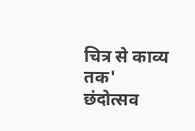चित्र से काव्य तक' छंदोत्सव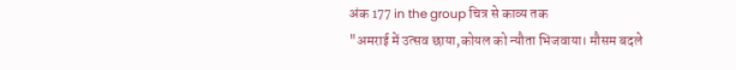अंक 177 in the group चित्र से काव्य तक
"अमराई में उत्सव छाया,कोयल को न्यौता भिजवाया। मौसम बदले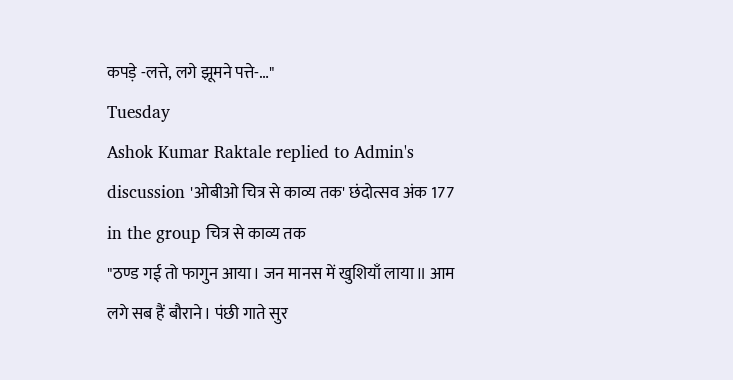कपड़े -लत्ते, लगे झूमने पत्ते-…"
Tuesday
Ashok Kumar Raktale replied to Admin's discussion 'ओबीओ चित्र से काव्य तक' छंदोत्सव अंक 177 in the group चित्र से काव्य तक
"ठण्ड गई तो फागुन आया। जन मानस में खुशियाँ लाया॥ आम  लगे सब हैं बौराने। पंछी गाते सुर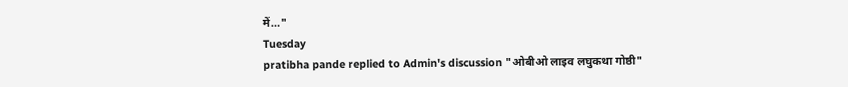में…"
Tuesday
pratibha pande replied to Admin's discussion "ओबीओ लाइव लघुकथा गोष्ठी"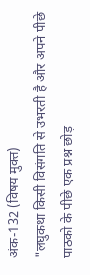अंक-132 (विषय मुक्त)
"लघुकथा किसी विसंगति से उभरती है और अपने पीछे पाठको के पीछे एक प्रश्न छोड़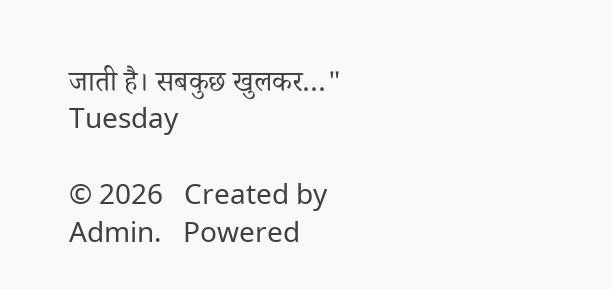जाती है। सबकुछ खुलकर…"
Tuesday

© 2026   Created by Admin.   Powered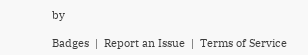by

Badges  |  Report an Issue  |  Terms of Service